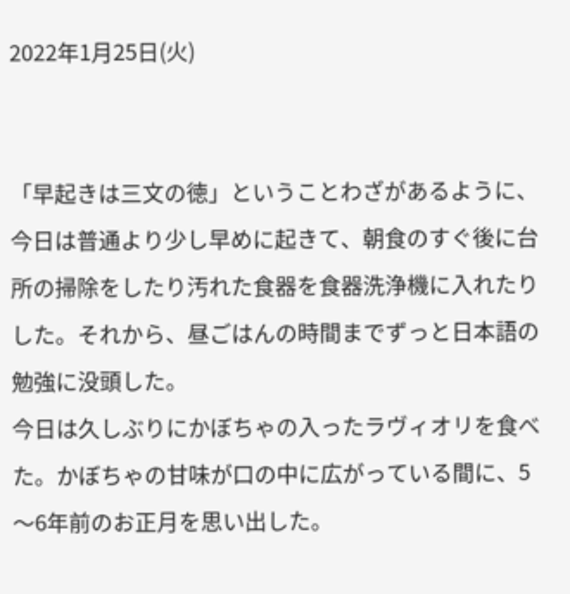2022年1月25日(火)


「早起きは三文の徳」ということわざがあるように、今日は普通より少し早めに起きて、朝食のすぐ後に台所の掃除をしたり汚れた食器を食器洗浄機に入れたりした。それから、昼ごはんの時間までずっと日本語の勉強に没頭した。
今日は久しぶりにかぼちゃの入ったラヴィオリを食べた。かぼちゃの甘味が口の中に広がっている間に、5〜6年前のお正月を思い出した。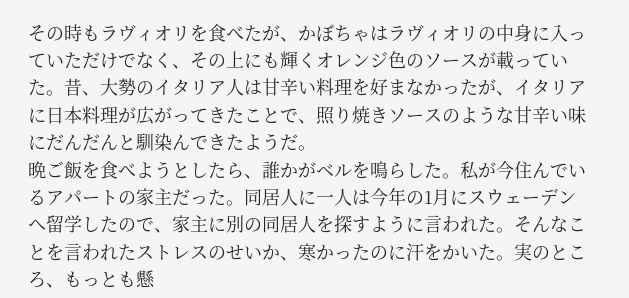その時もラヴィオリを食べたが、かぼちゃはラヴィオリの中身に入っていただけでなく、その上にも輝くオレンジ色のソースが載っていた。昔、大勢のイタリア人は甘辛い料理を好まなかったが、イタリアに日本料理が広がってきたことで、照り焼きソースのような甘辛い味にだんだんと馴染んできたようだ。
晩ご飯を食べようとしたら、誰かがベルを鳴らした。私が今住んでいるアパートの家主だった。同居人に一人は今年の1月にスウェーデンへ留学したので、家主に別の同居人を探すように言われた。そんなことを言われたストレスのせいか、寒かったのに汗をかいた。実のところ、もっとも懸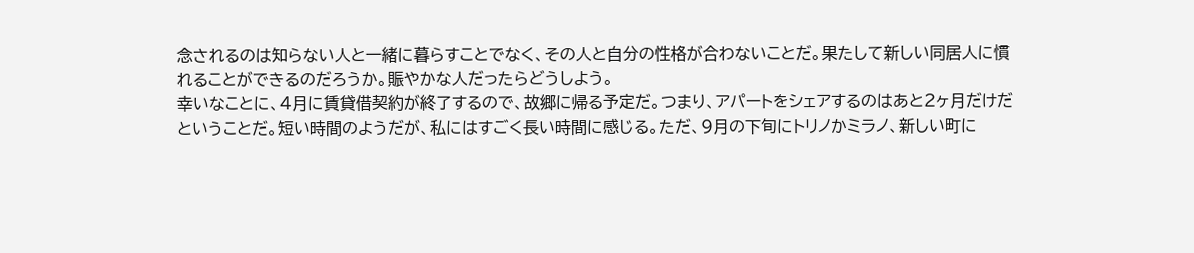念されるのは知らない人と一緒に暮らすことでなく、その人と自分の性格が合わないことだ。果たして新しい同居人に慣れることができるのだろうか。賑やかな人だったらどうしよう。
幸いなことに、4月に賃貸借契約が終了するので、故郷に帰る予定だ。つまり、アパートをシェアするのはあと2ヶ月だけだということだ。短い時間のようだが、私にはすごく長い時間に感じる。ただ、9月の下旬にトリノかミラノ、新しい町に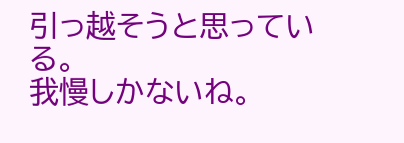引っ越そうと思っている。
我慢しかないね。